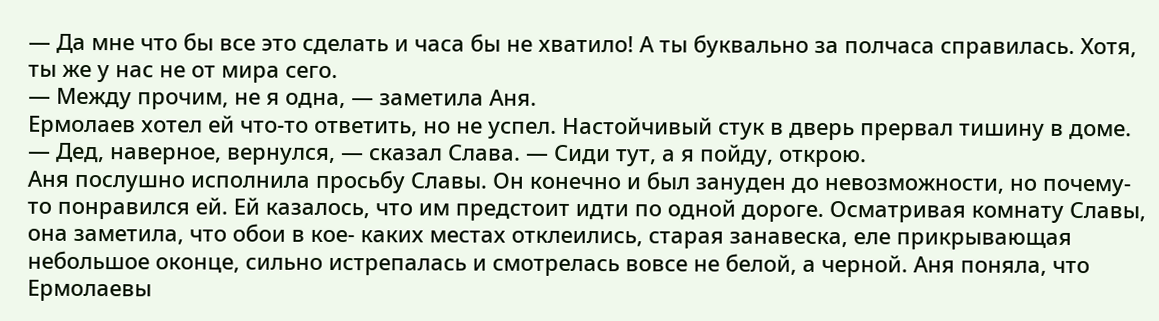— Да мне что бы все это сделать и часа бы не хватило! А ты буквально за полчаса справилась. Хотя, ты же у нас не от мира сего.
— Между прочим, не я одна, — заметила Аня.
Ермолаев хотел ей что-то ответить, но не успел. Настойчивый стук в дверь прервал тишину в доме.
— Дед, наверное, вернулся, — сказал Слава. — Сиди тут, а я пойду, открою.
Аня послушно исполнила просьбу Славы. Он конечно и был зануден до невозможности, но почему-то понравился ей. Ей казалось, что им предстоит идти по одной дороге. Осматривая комнату Славы, она заметила, что обои в кое- каких местах отклеились, старая занавеска, еле прикрывающая небольшое оконце, сильно истрепалась и смотрелась вовсе не белой, а черной. Аня поняла, что Ермолаевы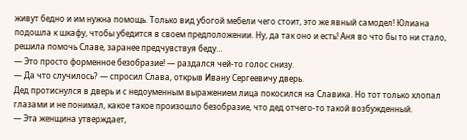живут бедно и им нужна помощь. Только вид убогой мебели чего стоит, это же явный самодел! Юлиана подошла к шкафу, чтобы убедится в своем предположении. Ну, да так оно и есть! Аня во что бы то ни стало, решила помочь Славе, заранее предчувствуя беду…
— Это просто форменное безобразие! — раздался чей-то голос снизу.
— Да что случилось? — спросил Слава, открыв Ивану Сергеевичу дверь.
Дед протиснулся в дверь и с недоуменным выражением лица покосился на Славика. Но тот только хлопал глазами и не понимал, какое такое произошло безобразие, что дед отчего-то такой возбужденный.
— Эта женщина утверждает,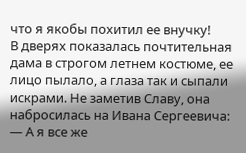что я якобы похитил ее внучку!
В дверях показалась почтительная дама в строгом летнем костюме, ее лицо пылало, а глаза так и сыпали искрами. Не заметив Славу, она набросилась на Ивана Сергеевича:
— А я все же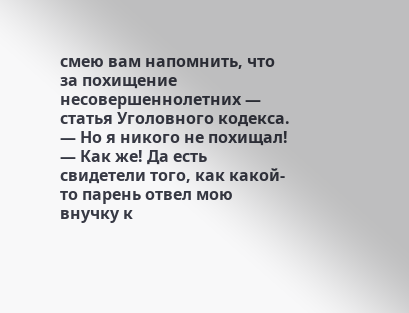смею вам напомнить, что за похищение несовершеннолетних — статья Уголовного кодекса.
— Но я никого не похищал!
— Как же! Да есть свидетели того, как какой-то парень отвел мою внучку к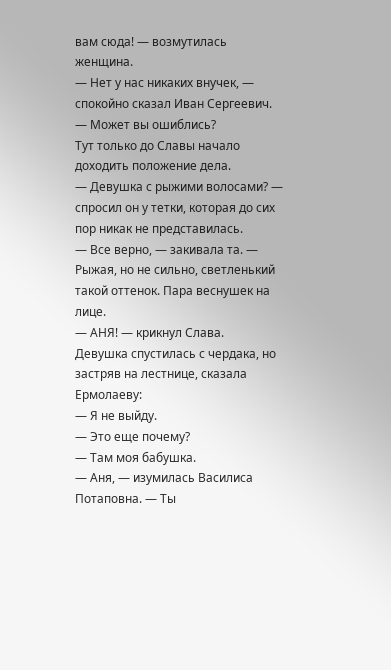вам сюда! — возмутилась женщина.
— Нет у нас никаких внучек, — спокойно сказал Иван Сергеевич. — Может вы ошиблись?
Тут только до Славы начало доходить положение дела.
— Девушка с рыжими волосами? — спросил он у тетки, которая до сих пор никак не представилась.
— Все верно, — закивала та. — Рыжая, но не сильно, светленький такой оттенок. Пара веснушек на лице.
— АНЯ! — крикнул Слава.
Девушка спустилась с чердака, но застряв на лестнице, сказала Ермолаеву:
— Я не выйду.
— Это еще почему?
— Там моя бабушка.
— Аня, — изумилась Василиса Потаповна. — Ты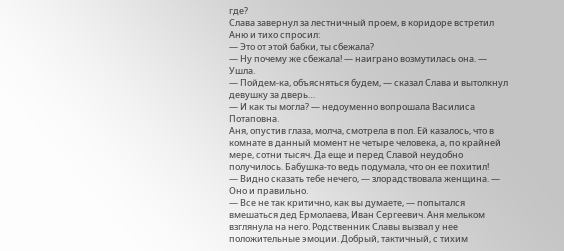где?
Слава завернул за лестничный проем, в коридоре встретил Аню и тихо спросил:
— Это от этой бабки, ты сбежала?
— Ну почему же сбежала! — наиграно возмутилась она. — Ушла.
— Пойдем-ка, объясняться будем, — сказал Слава и вытолкнул девушку за дверь…
— И как ты могла? — недоуменно вопрошала Василиса Потаповна.
Аня, опустив глаза, молча, смотрела в пол. Ей казалось, что в комнате в данный момент не четыре человека, а, по крайней мере, сотни тысяч. Да еще и перед Славой неудобно получилось. Бабушка-то ведь подумала, что он ее похитил!
— Видно сказать тебе нечего, — злорадствовала женщина. — Оно и правильно.
— Все не так критично, как вы думаете, — попытался вмешаться дед Ермолаева, Иван Сергеевич. Аня мельком взглянула на него. Родственник Славы вызвал у нее положительные эмоции. Добрый, тактичный, с тихим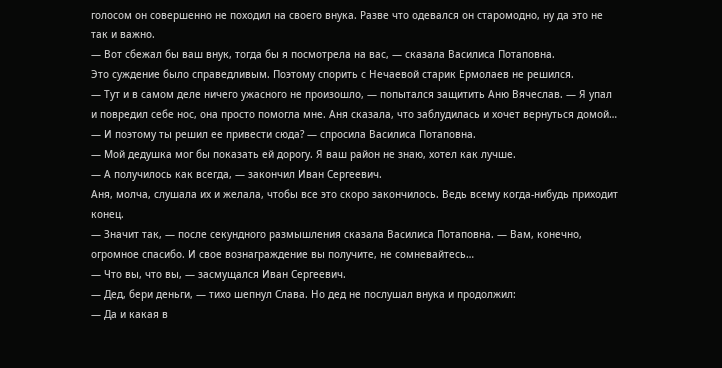голосом он совершенно не походил на своего внука. Разве что одевался он старомодно, ну да это не так и важно.
— Вот сбежал бы ваш внук, тогда бы я посмотрела на вас, — сказала Василиса Потаповна.
Это суждение было справедливым. Поэтому спорить с Нечаевой старик Ермолаев не решился.
— Тут и в самом деле ничего ужасного не произошло, — попытался защитить Аню Вячеслав. — Я упал и повредил себе нос, она просто помогла мне. Аня сказала, что заблудилась и хочет вернуться домой…
— И поэтому ты решил ее привести сюда? — спросила Василиса Потаповна.
— Мой дедушка мог бы показать ей дорогу. Я ваш район не знаю, хотел как лучше.
— А получилось как всегда, — закончил Иван Сергеевич.
Аня, молча, слушала их и желала, чтобы все это скоро закончилось. Ведь всему когда-нибудь приходит конец.
— Значит так, — после секундного размышления сказала Василиса Потаповна. — Вам, конечно, огромное спасибо. И свое вознаграждение вы получите, не сомневайтесь…
— Что вы, что вы, — засмущался Иван Сергеевич.
— Дед, бери деньги, — тихо шепнул Слава. Но дед не послушал внука и продолжил:
— Да и какая в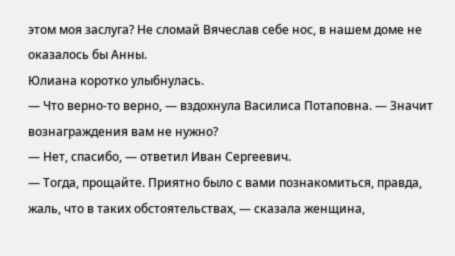этом моя заслуга? Не сломай Вячеслав себе нос, в нашем доме не оказалось бы Анны.
Юлиана коротко улыбнулась.
— Что верно-то верно, — вздохнула Василиса Потаповна. — Значит вознаграждения вам не нужно?
— Нет, спасибо, — ответил Иван Сергеевич.
— Тогда, прощайте. Приятно было с вами познакомиться, правда, жаль, что в таких обстоятельствах, — сказала женщина,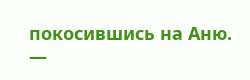покосившись на Аню.
—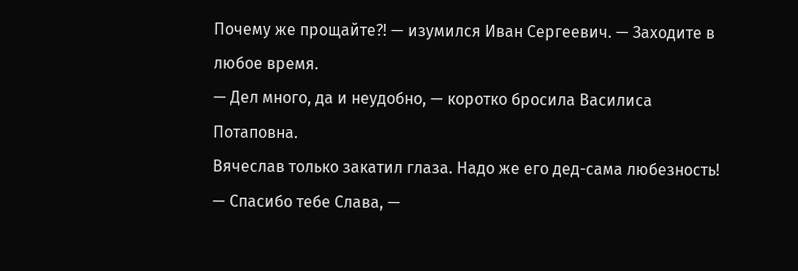Почему же прощайте?! — изумился Иван Сергеевич. — Заходите в любое время.
— Дел много, да и неудобно, — коротко бросила Василиса Потаповна.
Вячеслав только закатил глаза. Надо же его дед-сама любезность!
— Спасибо тебе Слава, —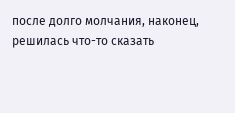после долго молчания, наконец, решилась что-то сказать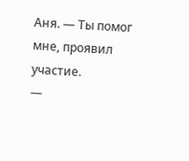Аня. — Ты помог мне, проявил участие.
—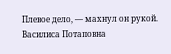Плевое дело, — махнул он рукой.
Василиса Потаповна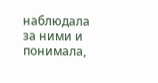наблюдала за ними и понимала,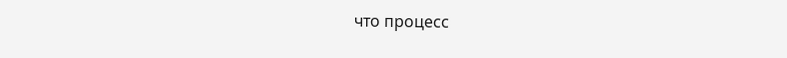что процесс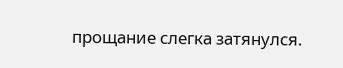прощание слегка затянулся.